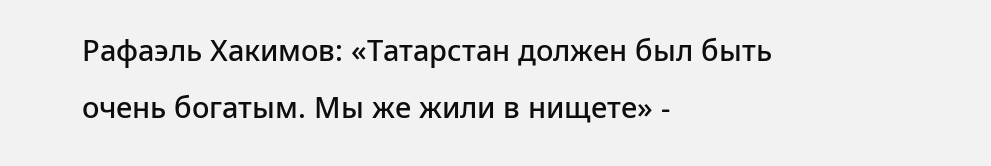Рафаэль Хакимов: «Татарстан должен был быть очень богатым. Мы же жили в нищете» -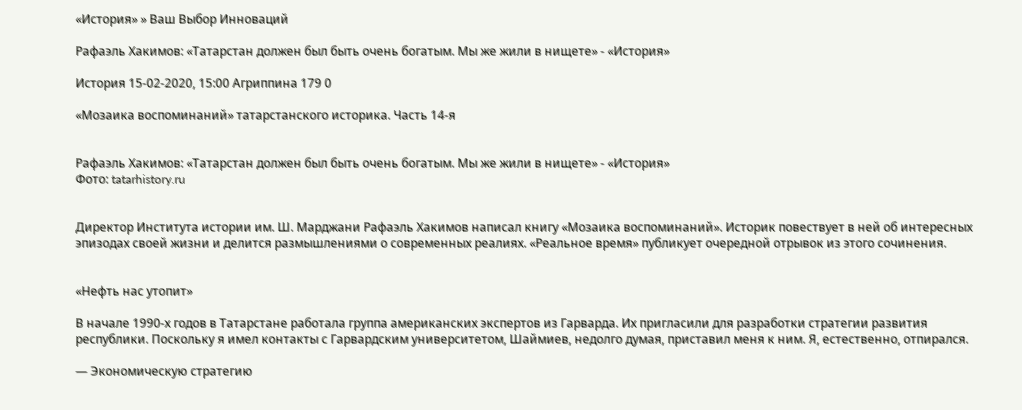«История» » Ваш Выбор Инноваций

Рафаэль Хакимов: «Татарстан должен был быть очень богатым. Мы же жили в нищете» - «История»

История 15-02-2020, 15:00 Агриппина 179 0

«Мозаика воспоминаний» татарстанского историка. Часть 14-я


Рафаэль Хакимов: «Татарстан должен был быть очень богатым. Мы же жили в нищете» - «История»
Фото: tatarhistory.ru


Директор Института истории им. Ш. Марджани Рафаэль Хакимов написал книгу «Мозаика воспоминаний». Историк повествует в ней об интересных эпизодах своей жизни и делится размышлениями о современных реалиях. «Реальное время» публикует очередной отрывок из этого сочинения.


«Нефть нас утопит»

В начале 1990-х годов в Татарстане работала группа американских экспертов из Гарварда. Их пригласили для разработки стратегии развития республики. Поскольку я имел контакты с Гарвардским университетом, Шаймиев, недолго думая, приставил меня к ним. Я, естественно, отпирался.

— Экономическую стратегию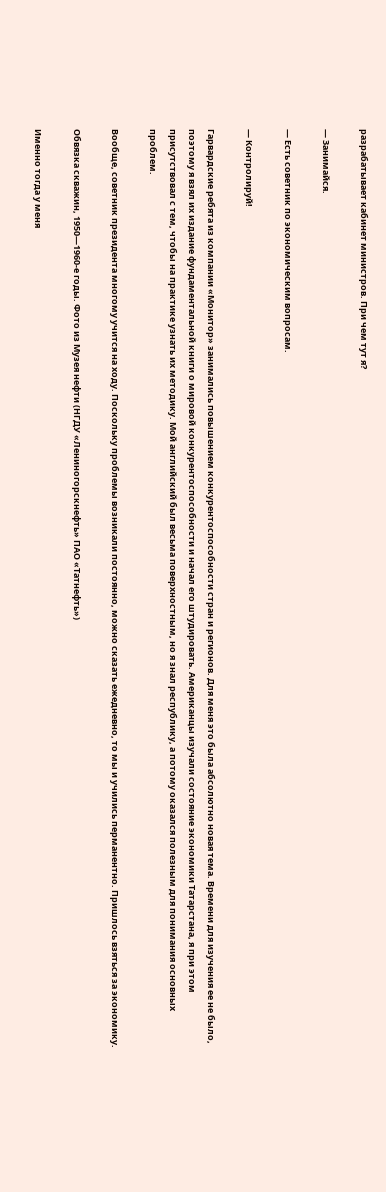разрабатывает кабинет министров. При чем тут я?

— Занимайся.

— Есть советник по экономическим вопросам.

— Контролируй!

Гарвардские ребята из компании «Монитор» занимались повышением конкурентоспособности стран и регионов. Для меня это была абсолютно новая тема. Времени для изучения ее не было, поэтому я взял их издание фундаментальной книги о мировой конкурентоспособности и начал его штудировать. Американцы изучали состояние экономики Татарстана, я при этом присутствовал с тем, чтобы на практике узнать их методику. Мой английский был весьма поверхностным, но я знал республику, а потому оказался полезным для понимания основных проблем.

Вообще, советник президента многому учится на ходу. Поскольку проблемы возникали постоянно, можно сказать ежедневно, то мы и учились перманентно. Пришлось взяться за экономику.

Обвязка скважин, 1950—1960-е годы. Фото из Музея нефти (НГДУ «Лениногорскнефть» ПАО «Татнефть»)

Именно тогда у меня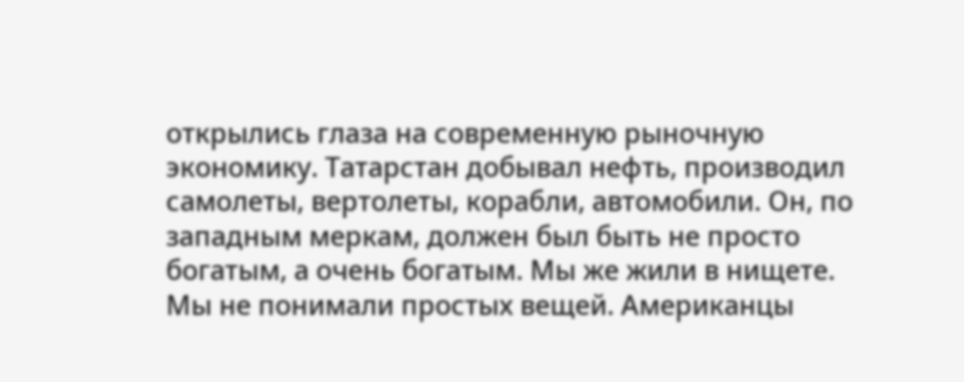открылись глаза на современную рыночную экономику. Татарстан добывал нефть, производил самолеты, вертолеты, корабли, автомобили. Он, по западным меркам, должен был быть не просто богатым, а очень богатым. Мы же жили в нищете. Мы не понимали простых вещей. Американцы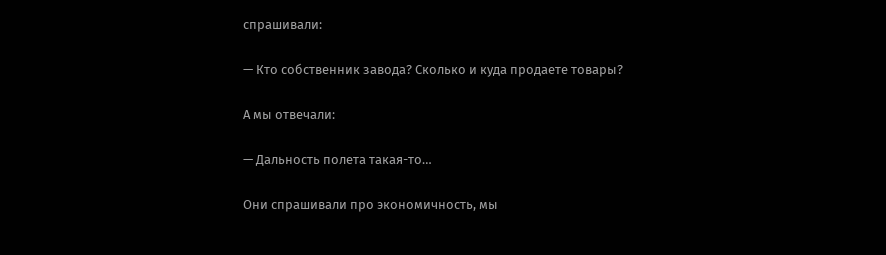спрашивали:

— Кто собственник завода? Сколько и куда продаете товары?

А мы отвечали:

— Дальность полета такая-то…

Они спрашивали про экономичность, мы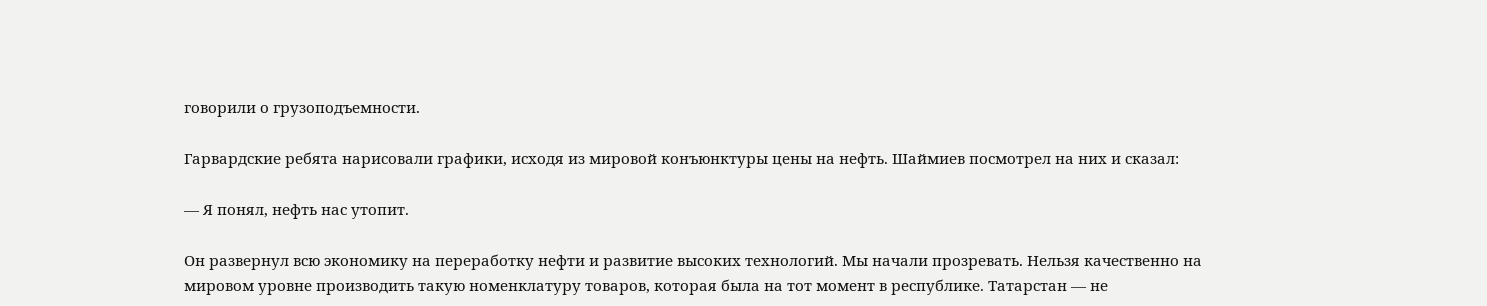говорили о грузоподъемности.

Гарвардские ребята нарисовали графики, исходя из мировой конъюнктуры цены на нефть. Шаймиев посмотрел на них и сказал:

— Я понял, нефть нас утопит.

Он развернул всю экономику на переработку нефти и развитие высоких технологий. Мы начали прозревать. Нельзя качественно на мировом уровне производить такую номенклатуру товаров, которая была на тот момент в республике. Татарстан — не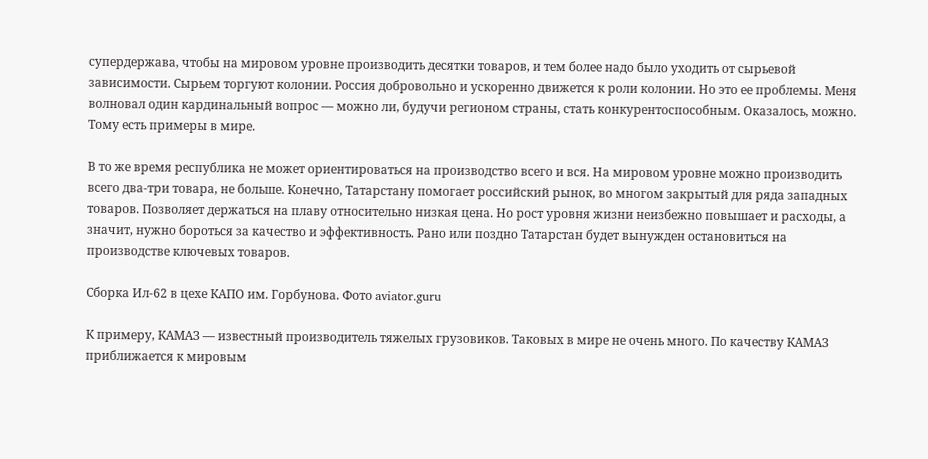супердержава, чтобы на мировом уровне производить десятки товаров, и тем более надо было уходить от сырьевой зависимости. Сырьем торгуют колонии. Россия добровольно и ускоренно движется к роли колонии. Но это ее проблемы. Меня волновал один кардинальный вопрос — можно ли, будучи регионом страны, стать конкурентоспособным. Оказалось, можно. Тому есть примеры в мире.

В то же время республика не может ориентироваться на производство всего и вся. На мировом уровне можно производить всего два-три товара, не больше. Конечно, Татарстану помогает российский рынок, во многом закрытый для ряда западных товаров. Позволяет держаться на плаву относительно низкая цена. Но рост уровня жизни неизбежно повышает и расходы, а значит, нужно бороться за качество и эффективность. Рано или поздно Татарстан будет вынужден остановиться на производстве ключевых товаров.

Сборка Ил-62 в цехе КАПО им. Горбунова. Фото aviator.guru

К примеру, КАМАЗ — известный производитель тяжелых грузовиков. Таковых в мире не очень много. По качеству КАМАЗ приближается к мировым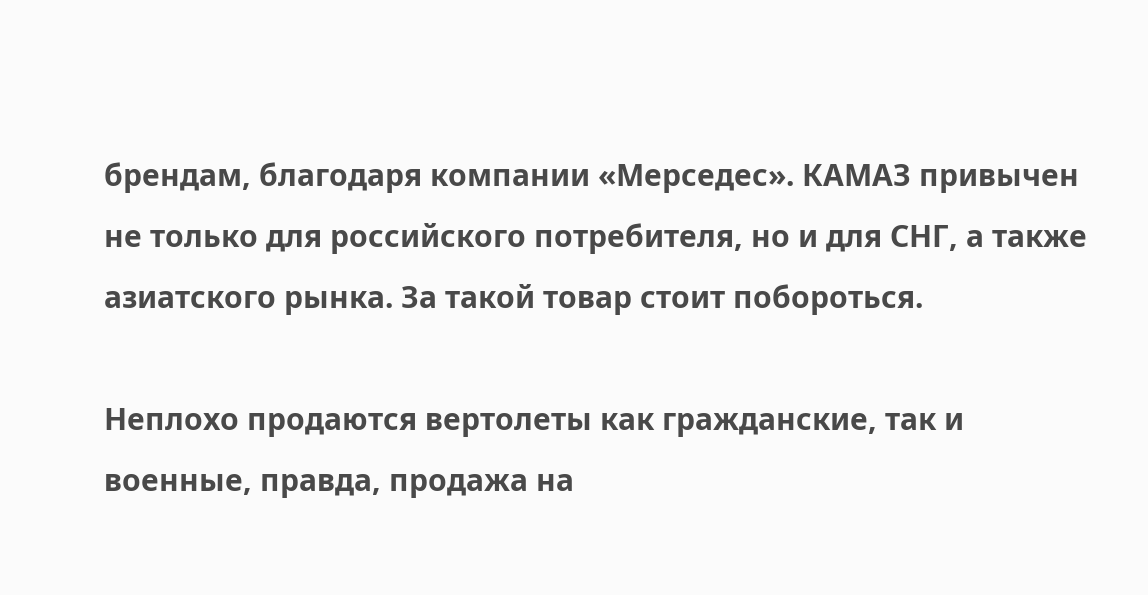брендам, благодаря компании «Мерседес». КАМАЗ привычен не только для российского потребителя, но и для СНГ, а также азиатского рынка. За такой товар стоит побороться.

Неплохо продаются вертолеты как гражданские, так и военные, правда, продажа на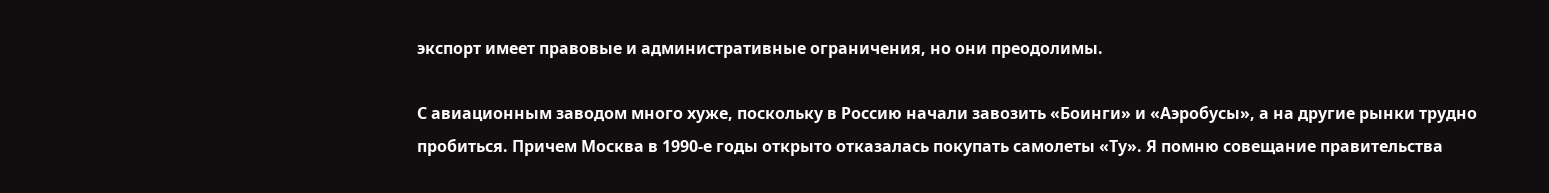экспорт имеет правовые и административные ограничения, но они преодолимы.

С авиационным заводом много хуже, поскольку в Россию начали завозить «Боинги» и «Аэробусы», а на другие рынки трудно пробиться. Причем Москва в 1990-е годы открыто отказалась покупать самолеты «Ту». Я помню совещание правительства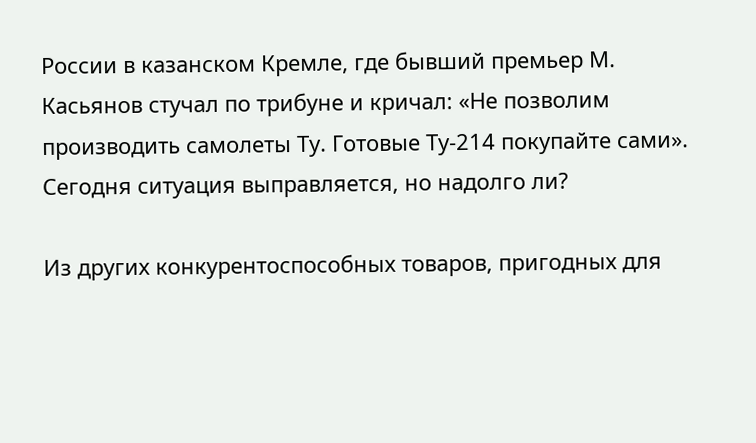России в казанском Кремле, где бывший премьер М. Касьянов стучал по трибуне и кричал: «Не позволим производить самолеты Ту. Готовые Ту-214 покупайте сами». Сегодня ситуация выправляется, но надолго ли?

Из других конкурентоспособных товаров, пригодных для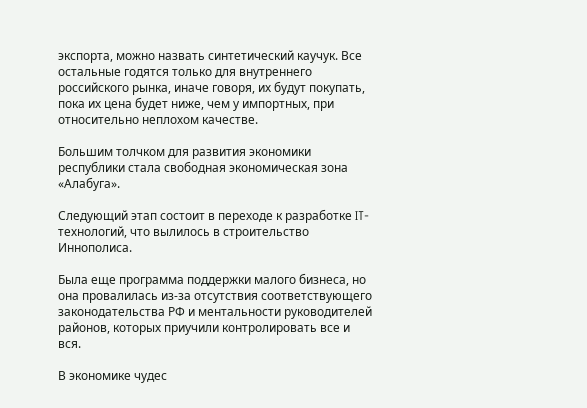экспорта, можно назвать синтетический каучук. Все остальные годятся только для внутреннего российского рынка, иначе говоря, их будут покупать, пока их цена будет ниже, чем у импортных, при относительно неплохом качестве.

Большим толчком для развития экономики республики стала свободная экономическая зона «Алабуга».

Следующий этап состоит в переходе к разработке IT-технологий, что вылилось в строительство Иннополиса.

Была еще программа поддержки малого бизнеса, но она провалилась из-за отсутствия соответствующего законодательства РФ и ментальности руководителей районов, которых приучили контролировать все и вся.

В экономике чудес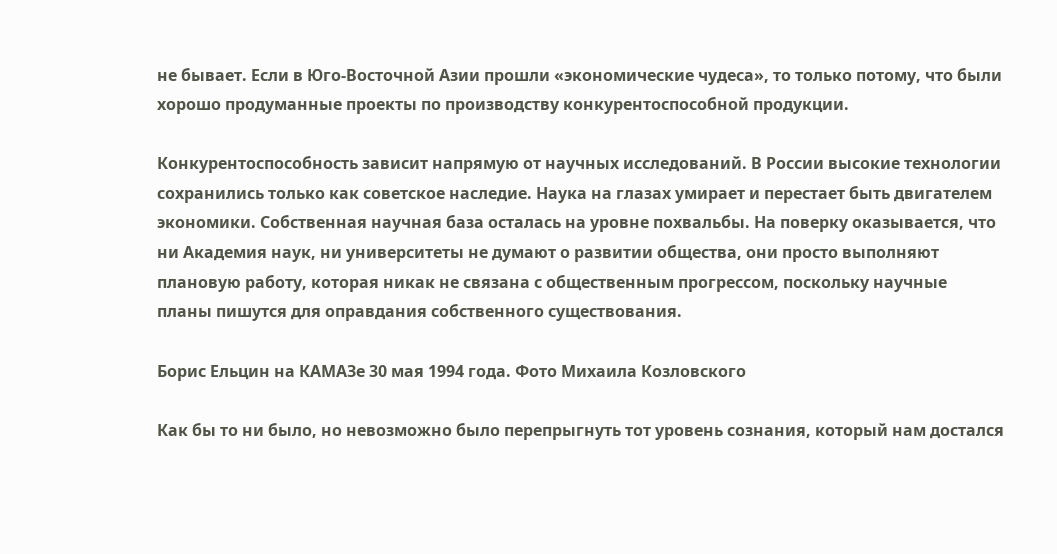не бывает. Если в Юго-Восточной Азии прошли «экономические чудеса», то только потому, что были хорошо продуманные проекты по производству конкурентоспособной продукции.

Конкурентоспособность зависит напрямую от научных исследований. В России высокие технологии сохранились только как советское наследие. Наука на глазах умирает и перестает быть двигателем экономики. Собственная научная база осталась на уровне похвальбы. На поверку оказывается, что ни Академия наук, ни университеты не думают о развитии общества, они просто выполняют плановую работу, которая никак не связана с общественным прогрессом, поскольку научные планы пишутся для оправдания собственного существования.

Борис Ельцин на КАМАЗе 30 мая 1994 года. Фото Михаила Козловского

Как бы то ни было, но невозможно было перепрыгнуть тот уровень сознания, который нам достался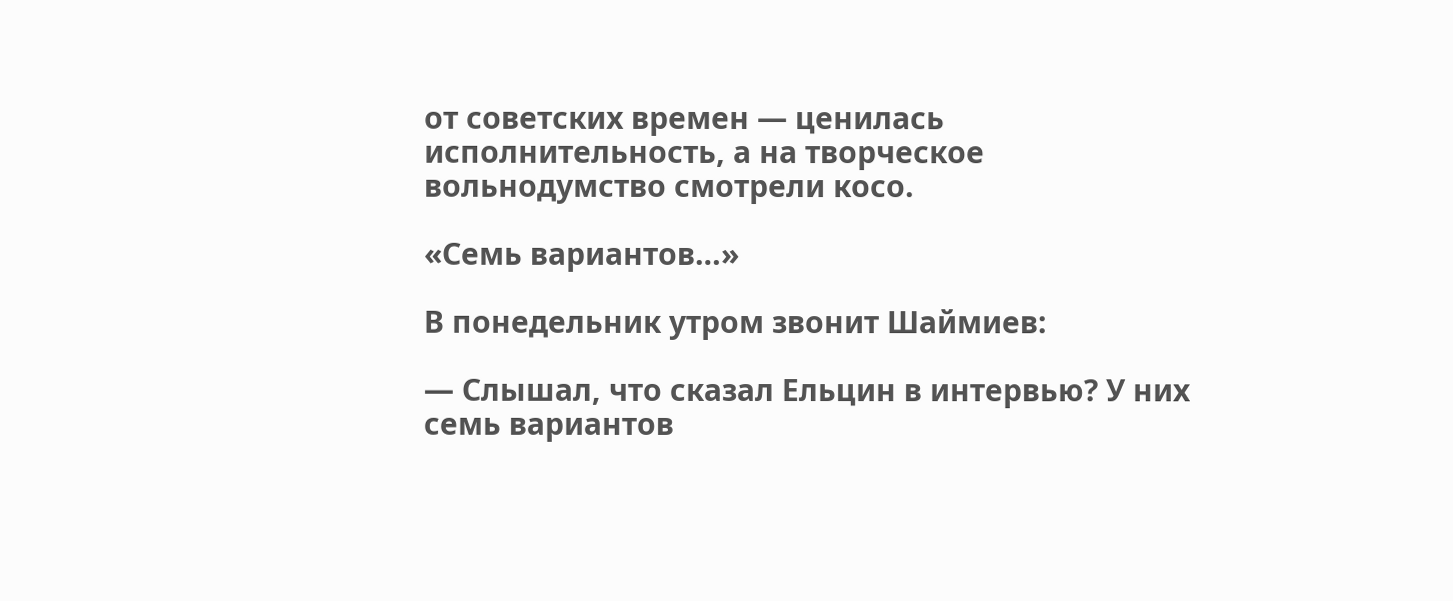от советских времен — ценилась исполнительность, а на творческое вольнодумство смотрели косо.

«Семь вариантов…»

В понедельник утром звонит Шаймиев:

— Слышал, что сказал Ельцин в интервью? У них семь вариантов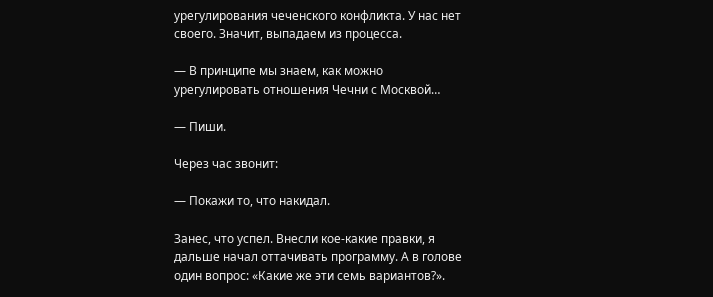урегулирования чеченского конфликта. У нас нет своего. Значит, выпадаем из процесса.

— В принципе мы знаем, как можно урегулировать отношения Чечни с Москвой…

— Пиши.

Через час звонит:

— Покажи то, что накидал.

Занес, что успел. Внесли кое-какие правки, я дальше начал оттачивать программу. А в голове один вопрос: «Какие же эти семь вариантов?».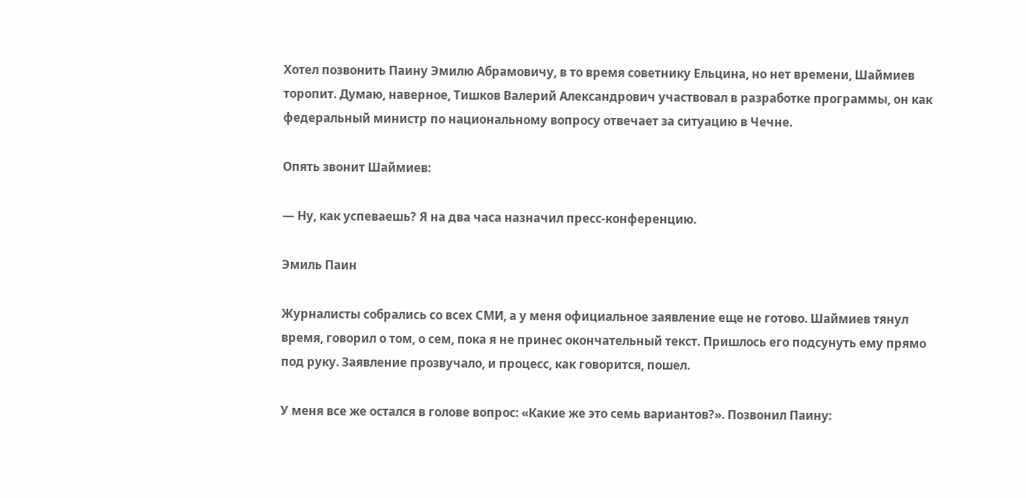Хотел позвонить Паину Эмилю Абрамовичу, в то время советнику Ельцина, но нет времени, Шаймиев торопит. Думаю, наверное, Тишков Валерий Александрович участвовал в разработке программы, он как федеральный министр по национальному вопросу отвечает за ситуацию в Чечне.

Опять звонит Шаймиев:

— Ну, как успеваешь? Я на два часа назначил пресс-конференцию.

Эмиль Паин

Журналисты собрались со всех СМИ, а у меня официальное заявление еще не готово. Шаймиев тянул время, говорил о том, о сем, пока я не принес окончательный текст. Пришлось его подсунуть ему прямо под руку. Заявление прозвучало, и процесс, как говорится, пошел.

У меня все же остался в голове вопрос: «Какие же это семь вариантов?». Позвонил Паину: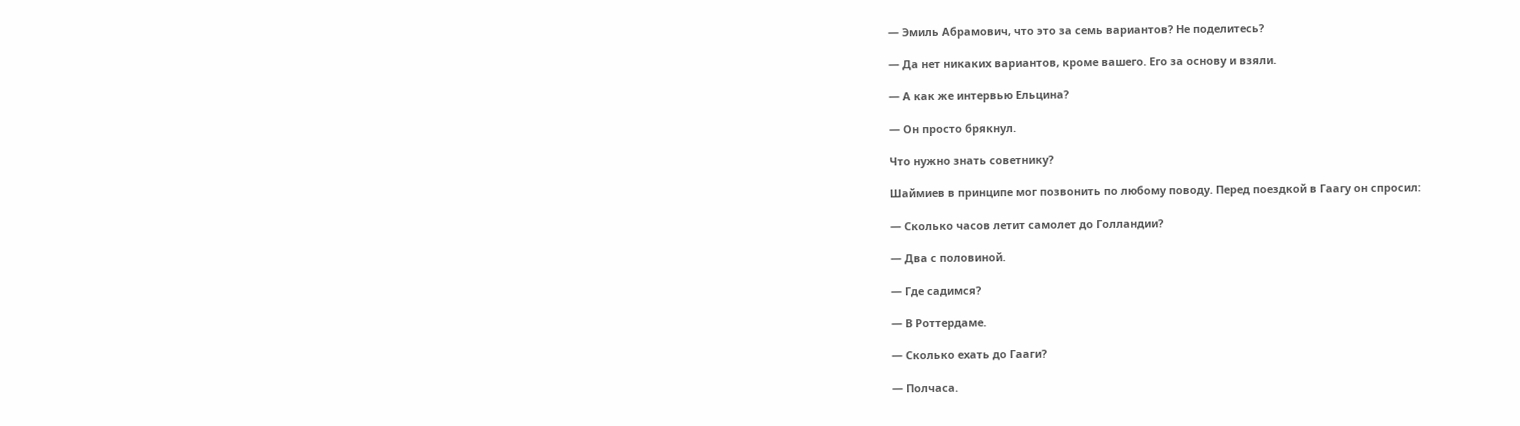— Эмиль Абрамович, что это за семь вариантов? Не поделитесь?

— Да нет никаких вариантов, кроме вашего. Его за основу и взяли.

— А как же интервью Ельцина?

— Он просто брякнул.

Что нужно знать советнику?

Шаймиев в принципе мог позвонить по любому поводу. Перед поездкой в Гаагу он спросил:

— Сколько часов летит самолет до Голландии?

— Два с половиной.

— Где садимся?

— В Роттердаме.

— Сколько ехать до Гааги?

— Полчаса.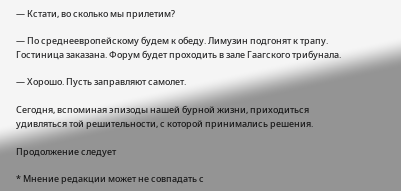— Кстати, во сколько мы прилетим?

— По среднеевропейскому будем к обеду. Лимузин подгонят к трапу. Гостиница заказана. Форум будет проходить в зале Гаагского трибунала.

— Хорошо. Пусть заправляют самолет.

Сегодня, вспоминая эпизоды нашей бурной жизни, приходиться удивляться той решительности, с которой принимались решения.

Продолжение следует

* Мнение редакции может не совпадать с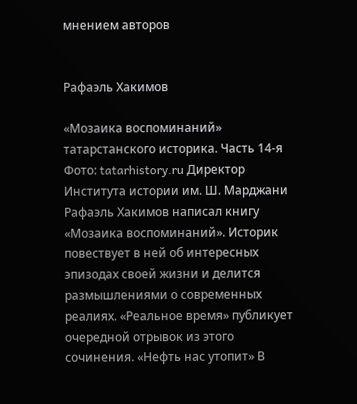мнением авторов


Рафаэль Хакимов

«Мозаика воспоминаний» татарстанского историка. Часть 14-я Фото: tatarhistory.ru Директор Института истории им. Ш. Марджани Рафаэль Хакимов написал книгу «Мозаика воспоминаний». Историк повествует в ней об интересных эпизодах своей жизни и делится размышлениями о современных реалиях. «Реальное время» публикует очередной отрывок из этого сочинения. «Нефть нас утопит» В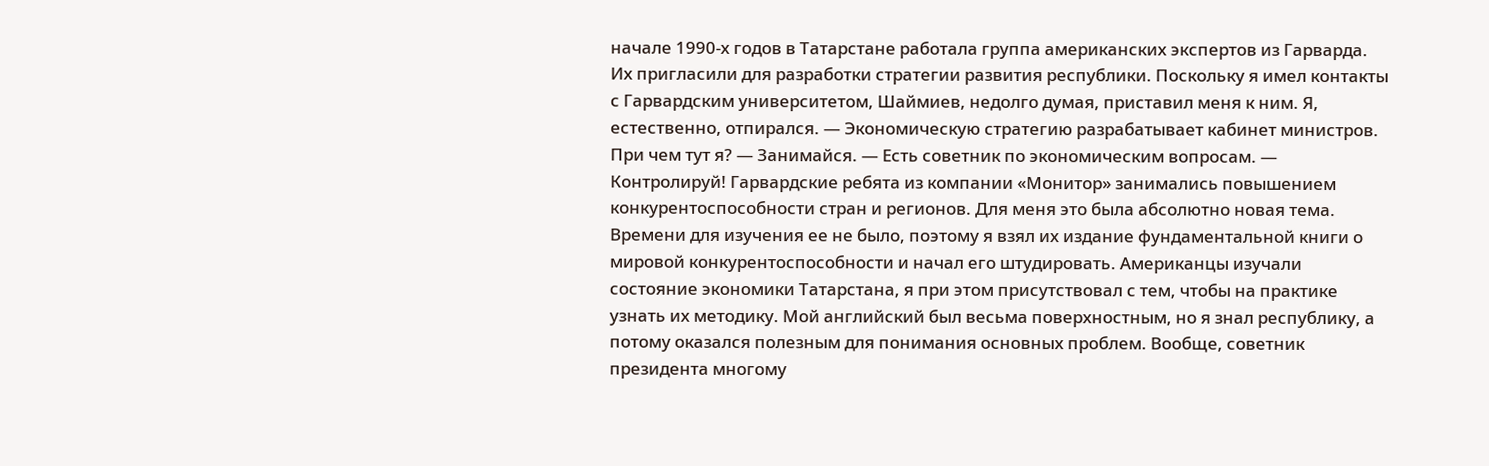начале 1990-х годов в Татарстане работала группа американских экспертов из Гарварда. Их пригласили для разработки стратегии развития республики. Поскольку я имел контакты с Гарвардским университетом, Шаймиев, недолго думая, приставил меня к ним. Я, естественно, отпирался. — Экономическую стратегию разрабатывает кабинет министров. При чем тут я? — Занимайся. — Есть советник по экономическим вопросам. — Контролируй! Гарвардские ребята из компании «Монитор» занимались повышением конкурентоспособности стран и регионов. Для меня это была абсолютно новая тема. Времени для изучения ее не было, поэтому я взял их издание фундаментальной книги о мировой конкурентоспособности и начал его штудировать. Американцы изучали состояние экономики Татарстана, я при этом присутствовал с тем, чтобы на практике узнать их методику. Мой английский был весьма поверхностным, но я знал республику, а потому оказался полезным для понимания основных проблем. Вообще, советник президента многому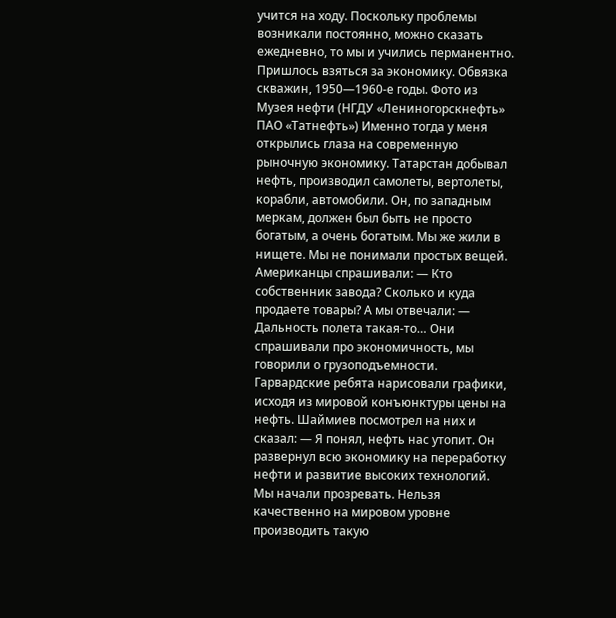учится на ходу. Поскольку проблемы возникали постоянно, можно сказать ежедневно, то мы и учились перманентно. Пришлось взяться за экономику. Обвязка скважин, 1950—1960-е годы. Фото из Музея нефти (НГДУ «Лениногорскнефть» ПАО «Татнефть») Именно тогда у меня открылись глаза на современную рыночную экономику. Татарстан добывал нефть, производил самолеты, вертолеты, корабли, автомобили. Он, по западным меркам, должен был быть не просто богатым, а очень богатым. Мы же жили в нищете. Мы не понимали простых вещей. Американцы спрашивали: — Кто собственник завода? Сколько и куда продаете товары? А мы отвечали: — Дальность полета такая-то… Они спрашивали про экономичность, мы говорили о грузоподъемности. Гарвардские ребята нарисовали графики, исходя из мировой конъюнктуры цены на нефть. Шаймиев посмотрел на них и сказал: — Я понял, нефть нас утопит. Он развернул всю экономику на переработку нефти и развитие высоких технологий. Мы начали прозревать. Нельзя качественно на мировом уровне производить такую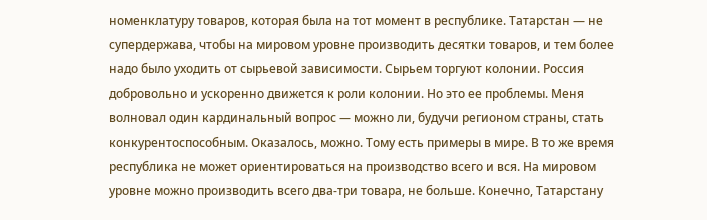номенклатуру товаров, которая была на тот момент в республике. Татарстан — не супердержава, чтобы на мировом уровне производить десятки товаров, и тем более надо было уходить от сырьевой зависимости. Сырьем торгуют колонии. Россия добровольно и ускоренно движется к роли колонии. Но это ее проблемы. Меня волновал один кардинальный вопрос — можно ли, будучи регионом страны, стать конкурентоспособным. Оказалось, можно. Тому есть примеры в мире. В то же время республика не может ориентироваться на производство всего и вся. На мировом уровне можно производить всего два-три товара, не больше. Конечно, Татарстану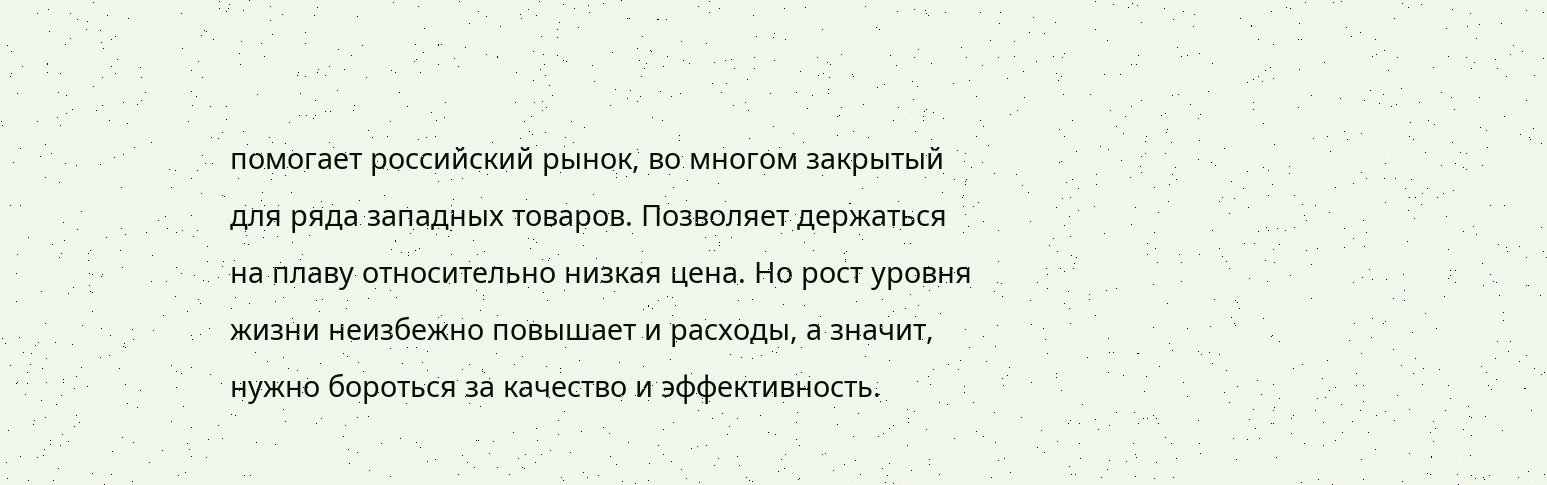помогает российский рынок, во многом закрытый для ряда западных товаров. Позволяет держаться на плаву относительно низкая цена. Но рост уровня жизни неизбежно повышает и расходы, а значит, нужно бороться за качество и эффективность.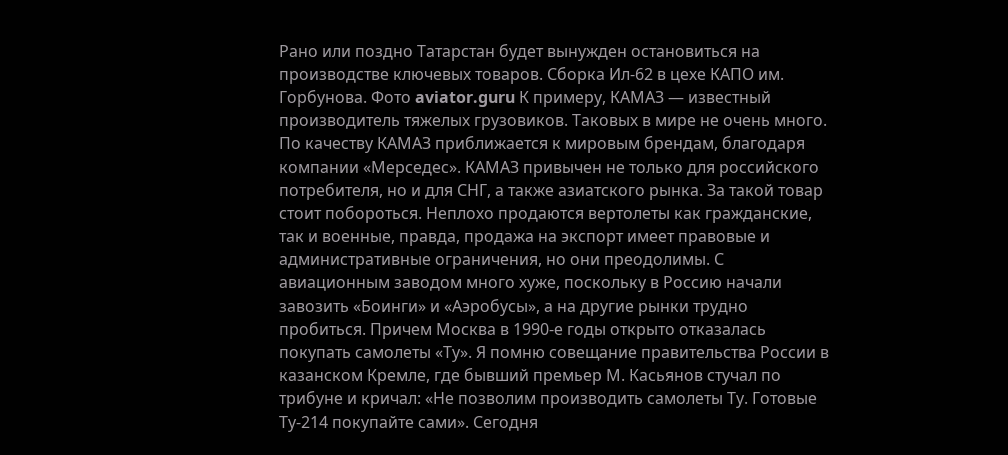Рано или поздно Татарстан будет вынужден остановиться на производстве ключевых товаров. Сборка Ил-62 в цехе КАПО им. Горбунова. Фото aviator.guru К примеру, КАМАЗ — известный производитель тяжелых грузовиков. Таковых в мире не очень много. По качеству КАМАЗ приближается к мировым брендам, благодаря компании «Мерседес». КАМАЗ привычен не только для российского потребителя, но и для СНГ, а также азиатского рынка. За такой товар стоит побороться. Неплохо продаются вертолеты как гражданские, так и военные, правда, продажа на экспорт имеет правовые и административные ограничения, но они преодолимы. С авиационным заводом много хуже, поскольку в Россию начали завозить «Боинги» и «Аэробусы», а на другие рынки трудно пробиться. Причем Москва в 1990-е годы открыто отказалась покупать самолеты «Ту». Я помню совещание правительства России в казанском Кремле, где бывший премьер М. Касьянов стучал по трибуне и кричал: «Не позволим производить самолеты Ту. Готовые Ту-214 покупайте сами». Сегодня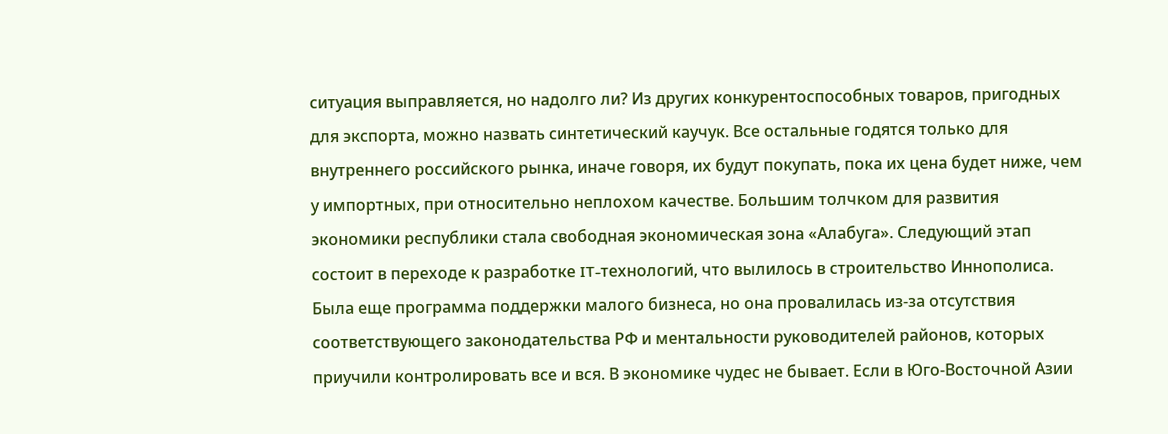ситуация выправляется, но надолго ли? Из других конкурентоспособных товаров, пригодных для экспорта, можно назвать синтетический каучук. Все остальные годятся только для внутреннего российского рынка, иначе говоря, их будут покупать, пока их цена будет ниже, чем у импортных, при относительно неплохом качестве. Большим толчком для развития экономики республики стала свободная экономическая зона «Алабуга». Следующий этап состоит в переходе к разработке IT-технологий, что вылилось в строительство Иннополиса. Была еще программа поддержки малого бизнеса, но она провалилась из-за отсутствия соответствующего законодательства РФ и ментальности руководителей районов, которых приучили контролировать все и вся. В экономике чудес не бывает. Если в Юго-Восточной Азии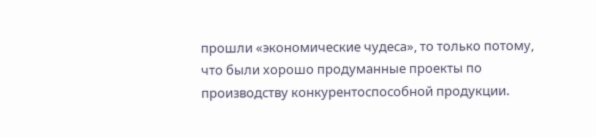прошли «экономические чудеса», то только потому, что были хорошо продуманные проекты по производству конкурентоспособной продукции.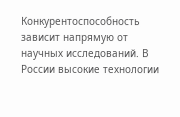Конкурентоспособность зависит напрямую от научных исследований. В России высокие технологии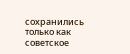сохранились только как советское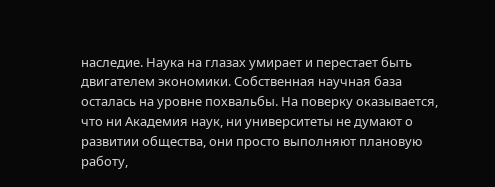наследие. Наука на глазах умирает и перестает быть двигателем экономики. Собственная научная база осталась на уровне похвальбы. На поверку оказывается, что ни Академия наук, ни университеты не думают о развитии общества, они просто выполняют плановую работу,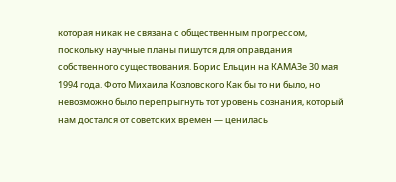которая никак не связана с общественным прогрессом, поскольку научные планы пишутся для оправдания собственного существования. Борис Ельцин на КАМАЗе 30 мая 1994 года. Фото Михаила Козловского Как бы то ни было, но невозможно было перепрыгнуть тот уровень сознания, который нам достался от советских времен — ценилась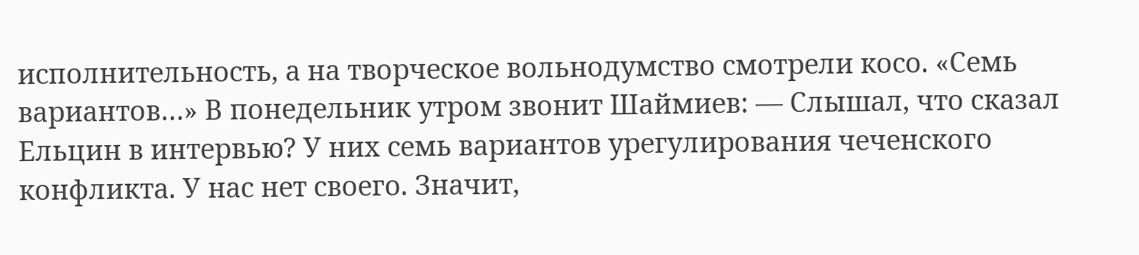исполнительность, а на творческое вольнодумство смотрели косо. «Семь вариантов…» В понедельник утром звонит Шаймиев: — Слышал, что сказал Ельцин в интервью? У них семь вариантов урегулирования чеченского конфликта. У нас нет своего. Значит,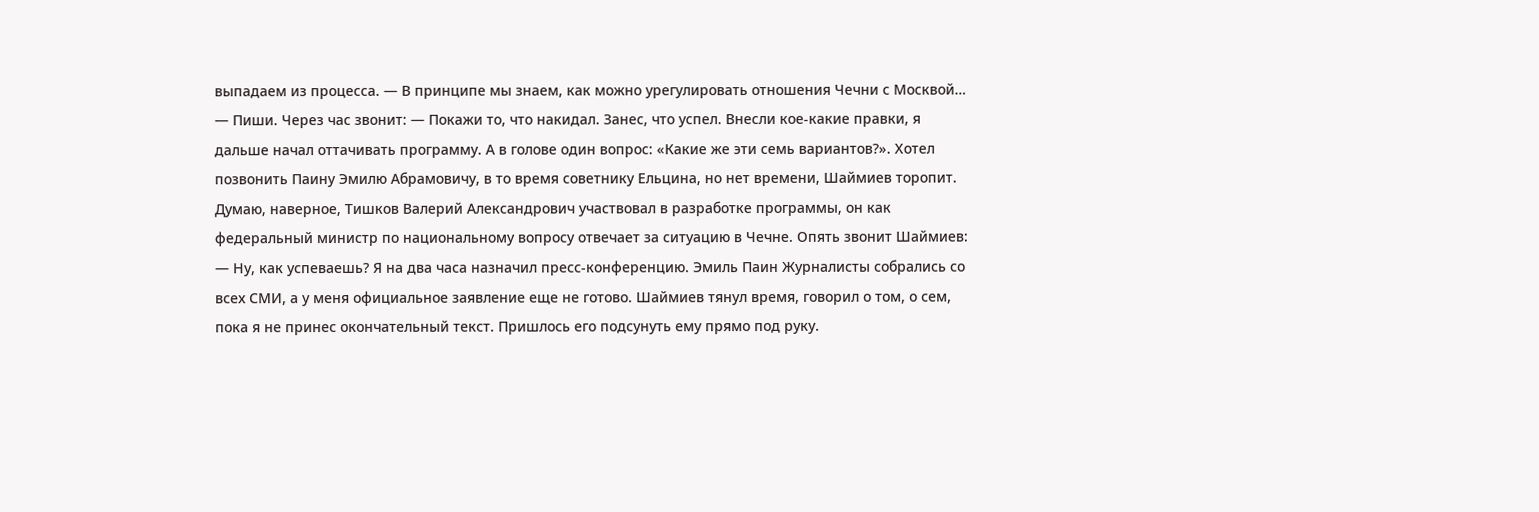выпадаем из процесса. — В принципе мы знаем, как можно урегулировать отношения Чечни с Москвой… — Пиши. Через час звонит: — Покажи то, что накидал. Занес, что успел. Внесли кое-какие правки, я дальше начал оттачивать программу. А в голове один вопрос: «Какие же эти семь вариантов?». Хотел позвонить Паину Эмилю Абрамовичу, в то время советнику Ельцина, но нет времени, Шаймиев торопит. Думаю, наверное, Тишков Валерий Александрович участвовал в разработке программы, он как федеральный министр по национальному вопросу отвечает за ситуацию в Чечне. Опять звонит Шаймиев: — Ну, как успеваешь? Я на два часа назначил пресс-конференцию. Эмиль Паин Журналисты собрались со всех СМИ, а у меня официальное заявление еще не готово. Шаймиев тянул время, говорил о том, о сем, пока я не принес окончательный текст. Пришлось его подсунуть ему прямо под руку.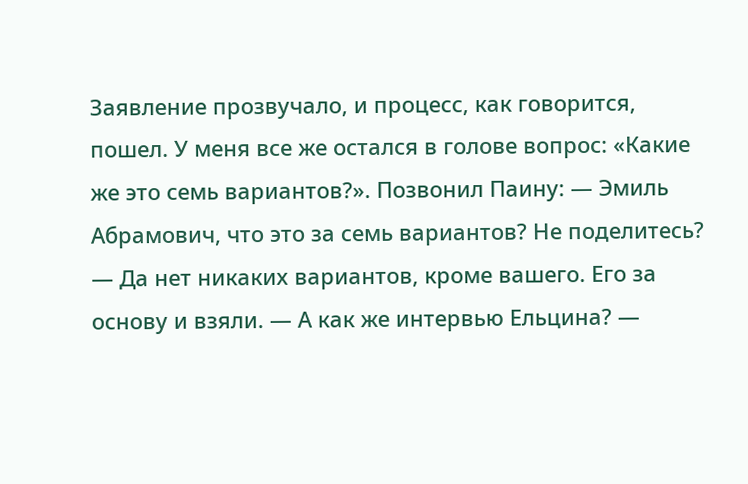Заявление прозвучало, и процесс, как говорится, пошел. У меня все же остался в голове вопрос: «Какие же это семь вариантов?». Позвонил Паину: — Эмиль Абрамович, что это за семь вариантов? Не поделитесь? — Да нет никаких вариантов, кроме вашего. Его за основу и взяли. — А как же интервью Ельцина? —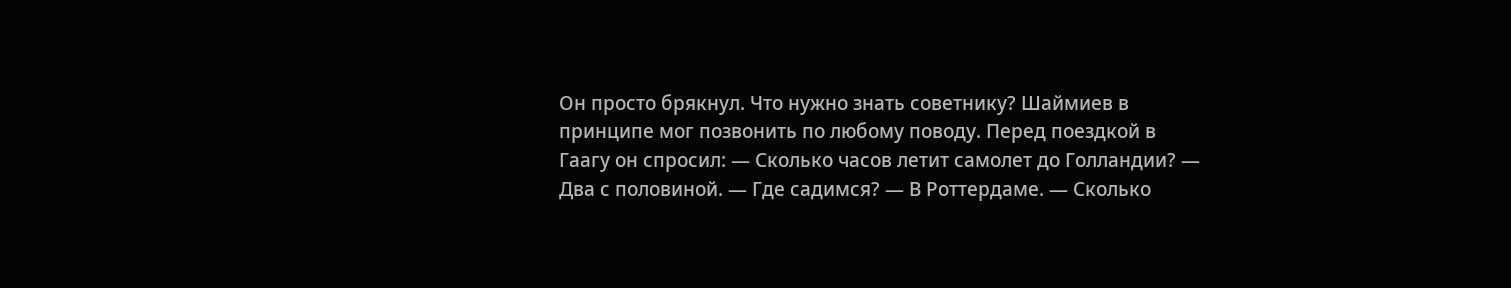Он просто брякнул. Что нужно знать советнику? Шаймиев в принципе мог позвонить по любому поводу. Перед поездкой в Гаагу он спросил: — Сколько часов летит самолет до Голландии? — Два с половиной. — Где садимся? — В Роттердаме. — Сколько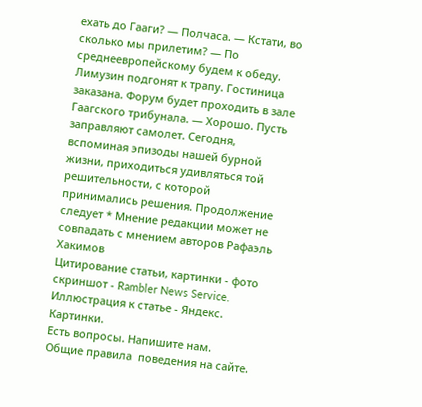ехать до Гааги? — Полчаса. — Кстати, во сколько мы прилетим? — По среднеевропейскому будем к обеду. Лимузин подгонят к трапу. Гостиница заказана. Форум будет проходить в зале Гаагского трибунала. — Хорошо. Пусть заправляют самолет. Сегодня, вспоминая эпизоды нашей бурной жизни, приходиться удивляться той решительности, с которой принимались решения. Продолжение следует * Мнение редакции может не совпадать с мнением авторов Рафаэль Хакимов
Цитирование статьи, картинки - фото скриншот - Rambler News Service.
Иллюстрация к статье - Яндекс. Картинки.
Есть вопросы. Напишите нам.
Общие правила  поведения на сайте.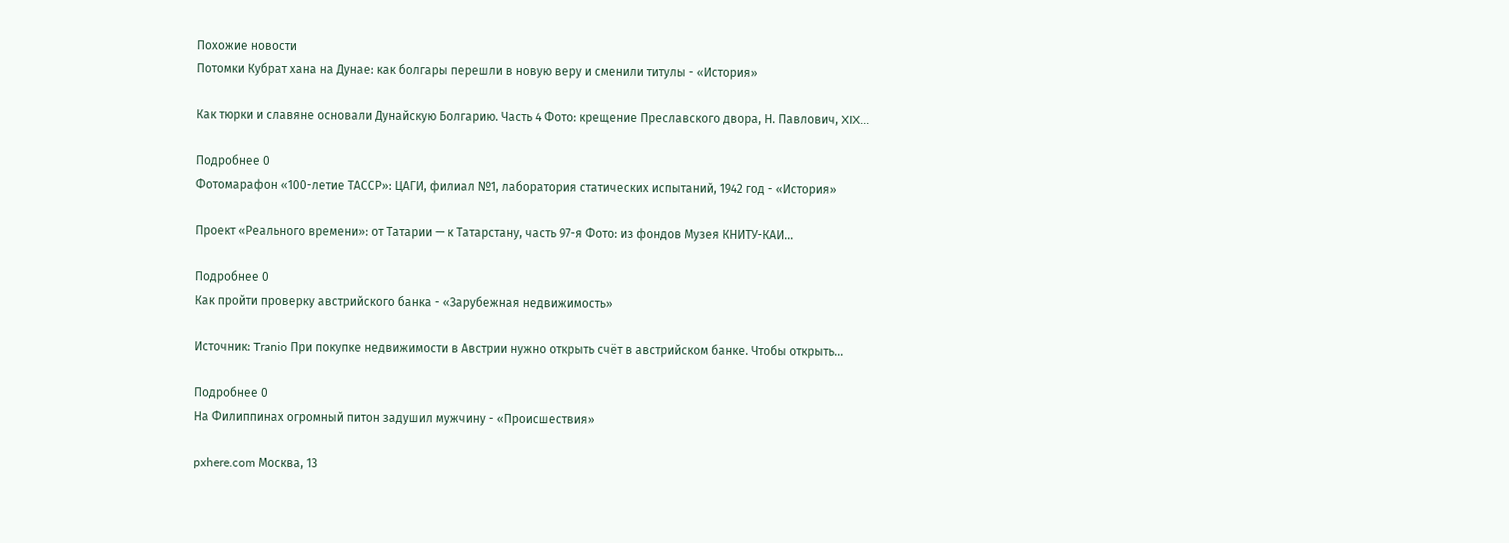Похожие новости
Потомки Кубрат хана на Дунае: как болгары перешли в новую веру и сменили титулы - «История»

Как тюрки и славяне основали Дунайскую Болгарию. Часть 4 Фото: крещение Преславского двора, Н. Павлович, XIX...

Подробнее 0
Фотомарафон «100-летие ТАССР»: ЦАГИ, филиал №1, лаборатория статических испытаний, 1942 год - «История»

Проект «Реального времени»: от Татарии — к Татарстану, часть 97-я Фото: из фондов Музея КНИТУ-КАИ...

Подробнее 0
Как пройти проверку австрийского банка - «Зарубежная недвижимость»

Источник: Tranio При покупке недвижимости в Австрии нужно открыть счёт в австрийском банке. Чтобы открыть...

Подробнее 0
На Филиппинах огромный питон задушил мужчину - «Происшествия»

pxhere.com Москва, 13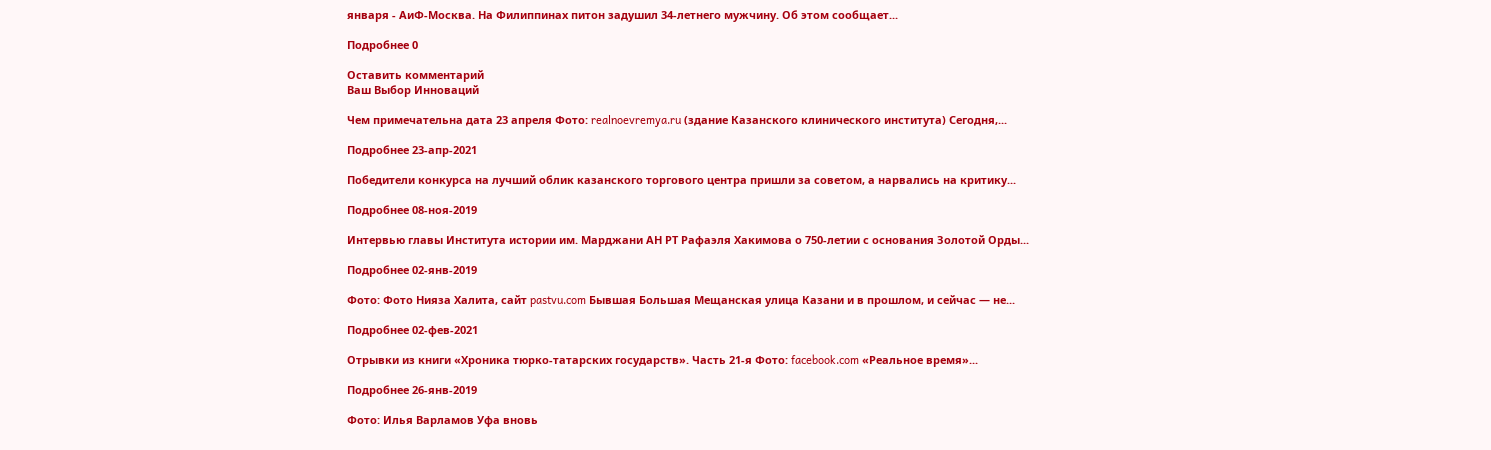января - АиФ-Москва. На Филиппинах питон задушил 34-летнего мужчину. Об этом сообщает...

Подробнее 0

Оставить комментарий
Ваш Выбор Инноваций

Чем примечательна дата 23 апреля Фото: realnoevremya.ru (здание Казанского клинического института) Сегодня,...

Подробнее 23-апр-2021

Победители конкурса на лучший облик казанского торгового центра пришли за советом, а нарвались на критику...

Подробнее 08-ноя-2019

Интервью главы Института истории им. Марджани АН РТ Рафаэля Хакимова о 750-летии с основания Золотой Орды...

Подробнее 02-янв-2019

Фото: Фото Нияза Халита, сайт pastvu.com Бывшая Большая Мещанская улица Казани и в прошлом, и сейчас — не...

Подробнее 02-фев-2021

Отрывки из книги «Хроника тюрко-татарских государств». Часть 21-я Фото: facebook.com «Реальное время»...

Подробнее 26-янв-2019

Фото: Илья Варламов Уфа вновь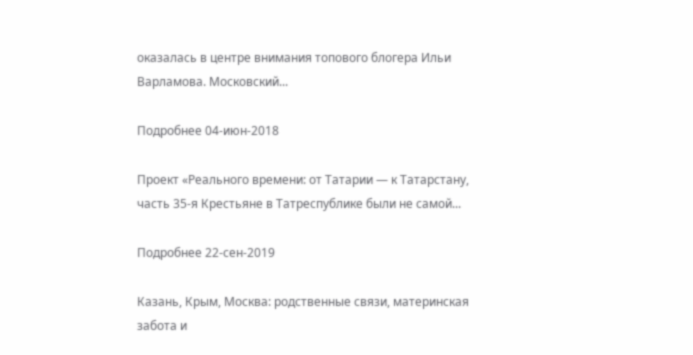оказалась в центре внимания топового блогера Ильи Варламова. Московский...

Подробнее 04-июн-2018

Проект «Реального времени: от Татарии — к Татарстану, часть 35-я Крестьяне в Татреспублике были не самой...

Подробнее 22-сен-2019

Казань, Крым, Москва: родственные связи, материнская забота и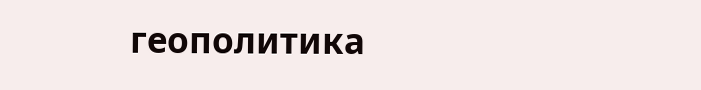геополитика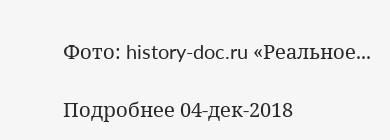Фото: history-doc.ru «Реальное...

Подробнее 04-дек-2018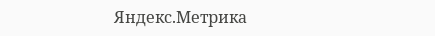Яндекс.Метрика